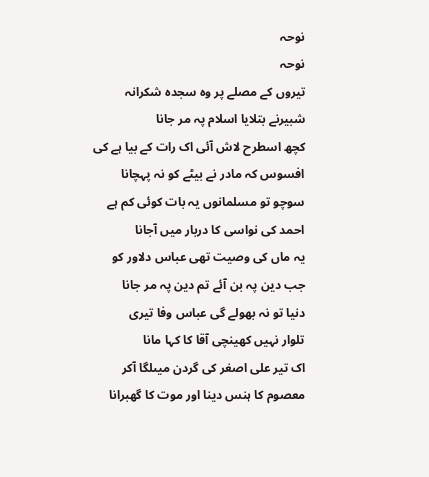نوحہ
نوحہ
تیروں کے مصلے پر وہ سجدہ شکرانہ
شبیرنے بتلایا اسلام پہ مر جانا
کچھ اسطرح لاش آئی اک رات کے بیا ہے کی
افسوس کہ مادر نے بیٹے کو نہ پہچانا
سوچو تو مسلمانوں یہ بات کوئی کم ہے
احمد کی نواسی کا دربار میں آجانا
یہ ماں کی وصیت تھی عباس دلاور کو
جب دین پہ بن آئے تم دین پہ مر جانا
دنیا تو نہ بھولے گی عباس وفا تیری
تلوار نہیں کھینچی آقا کا کہا مانا
اک تیر علی اصغر کی گردن میںلگا آکر
معصوم کا ہنس دینا اور موت کا گھبرانا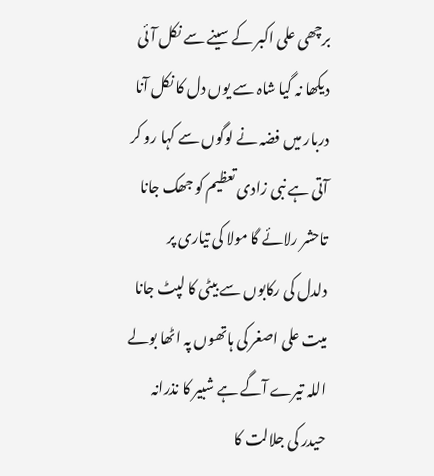برچھی علی اکبر کے سینے سے نکل آئی
دیکھا نہ گیا شاہ سے یوں دل کا نکل آنا
دربار میں فضہ نے لوگوں سے کہا رو کر
آتی ہے نبی زادی تعظیم کو جھک جانا
تاحشر رلائے گا مولا کی تیاری پر
دلدل کی رکابوں سے بیٹی کا لپٹ جانا
میت علی اصغر کی ہاتھوں پہ اٹھا بولے
اللہ تیرے آگے ہے شبیر کا نذرانہ
حیدر کی جلالت کا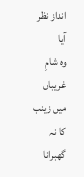انداز نظر آیا
وہ شامِ غریباں میں زینب کا نہ گھبرانا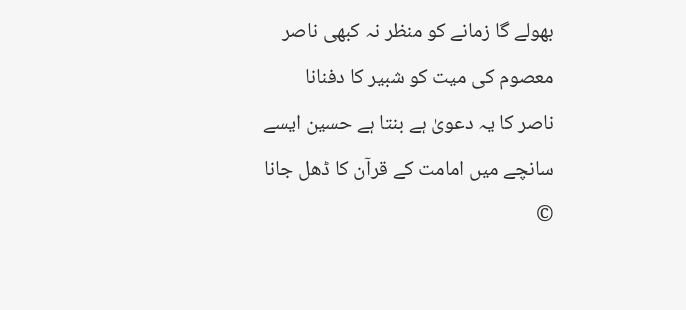بھولے گا زمانے کو منظر نہ کبھی ناصر
معصوم کی میت کو شبیر کا دفنانا
ناصر کا یہ دعویٰ ہے بنتا ہے حسین ایسے
سانچے میں امامت کے قرآن کا ڈھل جانا
©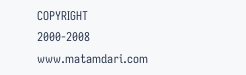COPYRIGHT
2000-2008 www.matamdari.com